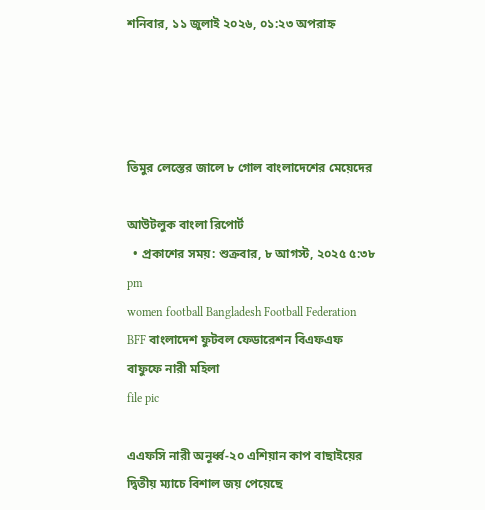শনিবার, ১১ জুলাই ২০২৬, ০১:২৩ অপরাহ্ন




তিমুর লেস্তের জালে ৮ গোল বাংলাদেশের মেয়েদের

আউটলুক বাংলা রিপোর্ট
  • প্রকাশের সময়: শুক্রবার, ৮ আগস্ট, ২০২৫ ৫:৩৮ pm
women football Bangladesh Football Federation BFF বাংলাদেশ ফুটবল ফেডারেশন বিএফএফ বাফুফে নারী মহিলা
file pic

এএফসি নারী অনূর্ধ্ব-২০ এশিয়ান কাপ বাছাইয়ের দ্বিতীয় ম্যাচে বিশাল জয় পেয়েছে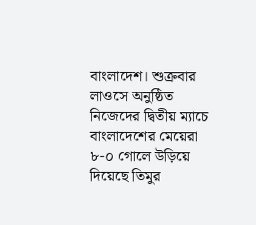বাংলাদেশ। শুক্রবার লাওসে অনুষ্ঠিত নিজেদের দ্বিতীয় ম্যাচে বাংলাদেশের মেয়েরা ৮-০ গোলে উড়িয়ে দিয়েছে তিমুর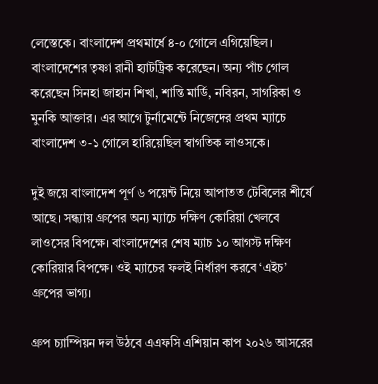লেস্তেকে। বাংলাদেশ প্রথমার্ধে ৪-০ গোলে এগিয়েছিল। বাংলাদেশের তৃষ্ণা রানী হ্যাটট্রিক করেছেন। অন্য পাঁচ গোল করেছেন সিনহা জাহান শিখা, শান্তি মার্ডি, নবিরন, সাগরিকা ও মুনকি আক্তার। এর আগে টুর্নামেন্টে নিজেদের প্রথম ম্যাচে বাংলাদেশ ৩-১ গোলে হারিয়েছিল স্বাগতিক লাওসকে।

দুই জয়ে বাংলাদেশ পূর্ণ ৬ পয়েন্ট নিয়ে আপাতত টেবিলের শীর্ষে আছে। সন্ধ্যায় গ্রুপের অন্য ম্যাচে দক্ষিণ কোরিয়া খেলবে লাওসের বিপক্ষে। বাংলাদেশের শেষ ম্যাচ ১০ আগস্ট দক্ষিণ কোরিয়ার বিপক্ষে। ওই ম্যাচের ফলই নির্ধারণ করবে ‘এইচ’ গ্রুপের ভাগ্য।

গ্রুপ চ্যাম্পিয়ন দল উঠবে এএফসি এশিয়ান কাপ ২০২৬ আসরের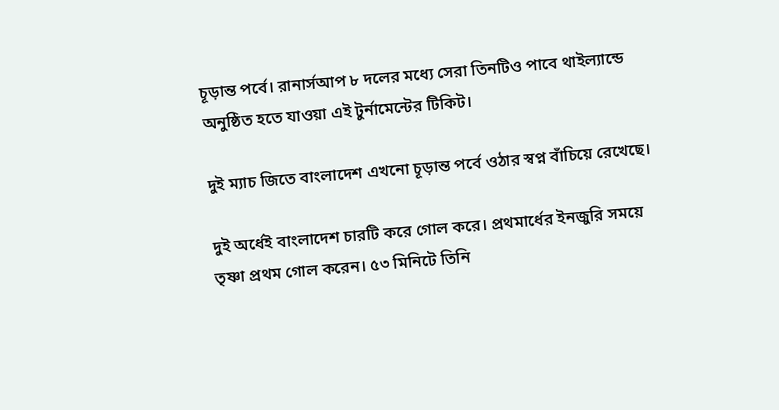চূড়ান্ত পর্বে। রানার্সআপ ৮ দলের মধ্যে সেরা তিনটিও পাবে থাইল্যান্ডে অনুষ্ঠিত হতে যাওয়া এই টুর্নামেন্টের টিকিট।

দুই ম্যাচ জিতে বাংলাদেশ এখনো চূড়ান্ত পর্বে ওঠার স্বপ্ন বাঁচিয়ে রেখেছে।

দুই অর্ধেই বাংলাদেশ চারটি করে গোল করে। প্রথমার্ধের ইনজুরি সময়ে তৃষ্ণা প্রথম গোল করেন। ৫৩ মিনিটে তিনি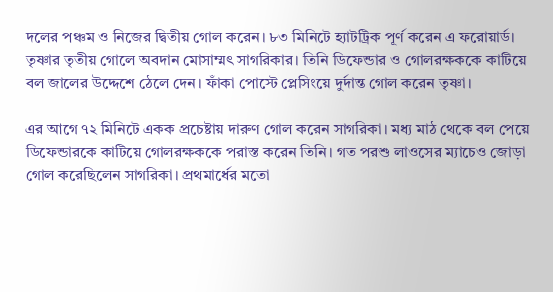দলের পঞ্চম ও নিজের দ্বিতীয় গোল করেন। ৮৩ মিনিটে হ্যাটট্রিক পূর্ণ করেন এ ফরোয়ার্ড। তৃষ্ণার তৃতীয় গোলে অবদান মোসাম্মৎ সাগরিকার। তিনি ডিফেন্ডার ও গোলরক্ষককে কাটিয়ে বল জালের উদ্দেশে ঠেলে দেন। ফাঁকা পোস্টে প্লেসিংয়ে দুর্দান্ত গোল করেন তৃষ্ণা।

এর আগে ৭২ মিনিটে একক প্রচেষ্টায় দারুণ গোল করেন সাগরিকা। মধ্য মাঠ থেকে বল পেয়ে ডিফেন্ডারকে কাটিয়ে গোলরক্ষককে পরাস্ত করেন তিনি। গত পরশু লাওসের ম্যাচেও জোড়া গোল করেছিলেন সাগরিকা। প্রথমার্ধের মতো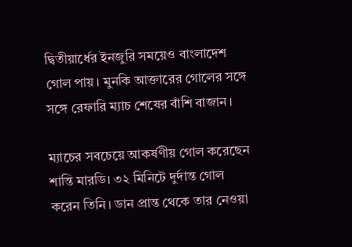দ্বিতীয়ার্ধের ইনজুরি সময়েও বাংলাদেশ গোল পায়। মুনকি আক্তারের গোলের সঙ্গে সঙ্গে রেফারি ম্যাচ শেষের বাঁশি বাজান।

ম্যাচের সবচেয়ে আকর্ষণীয় গোল করেছেন শান্তি মারডি। ৩২ মিনিটে দুর্দান্ত গোল করেন তিনি। ডান প্রান্ত থেকে তার নেওয়া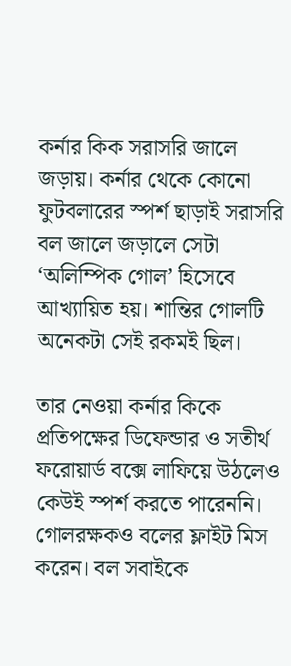কর্নার কিক সরাসরি জালে জড়ায়। কর্নার থেকে কোনো ফুটবলারের স্পর্শ ছাড়াই সরাসরি বল জালে জড়ালে সেটা ‘অলিম্পিক গোল’ হিসেবে আখ্যায়িত হয়। শান্তির গোলটি অনেকটা সেই রকমই ছিল।

তার নেওয়া কর্নার কিকে প্রতিপক্ষের ডিফেন্ডার ও সতীর্থ ফরোয়ার্ড বক্সে লাফিয়ে উঠলেও কেউই স্পর্শ করতে পারেননি। গোলরক্ষকও বলের ফ্লাইট মিস করেন। বল সবাইকে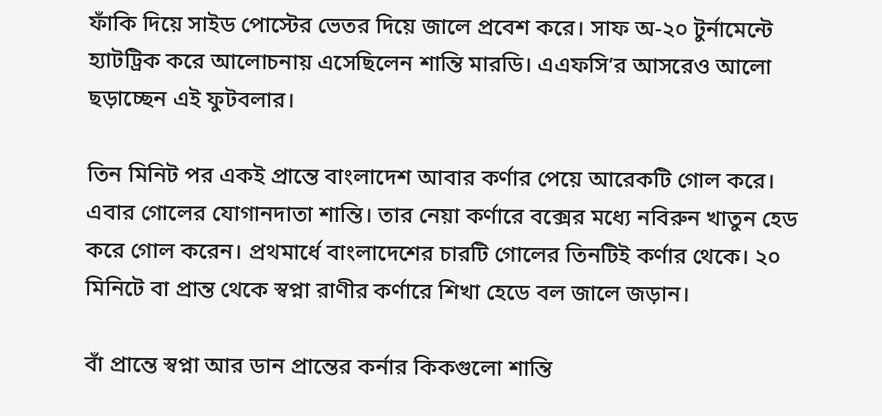ফাঁকি দিয়ে সাইড পোস্টের ভেতর দিয়ে জালে প্রবেশ করে। সাফ অ-২০ টুর্নামেন্টে হ্যাটট্রিক করে আলোচনায় এসেছিলেন শান্তি মারডি। এএফসি’র আসরেও আলো ছড়াচ্ছেন এই ফুটবলার।

তিন মিনিট পর একই প্রান্তে বাংলাদেশ আবার কর্ণার পেয়ে আরেকটি গোল করে। এবার গোলের যোগানদাতা শান্তি। তার নেয়া কর্ণারে বক্সের মধ্যে নবিরুন খাতুন হেড করে গোল করেন। প্রথমার্ধে বাংলাদেশের চারটি গোলের তিনটিই কর্ণার থেকে। ২০ মিনিটে বা প্রান্ত থেকে স্বপ্না রাণীর কর্ণারে শিখা হেডে বল জালে জড়ান।

বাঁ প্রান্তে স্বপ্না আর ডান প্রান্তের কর্নার কিকগুলো শান্তি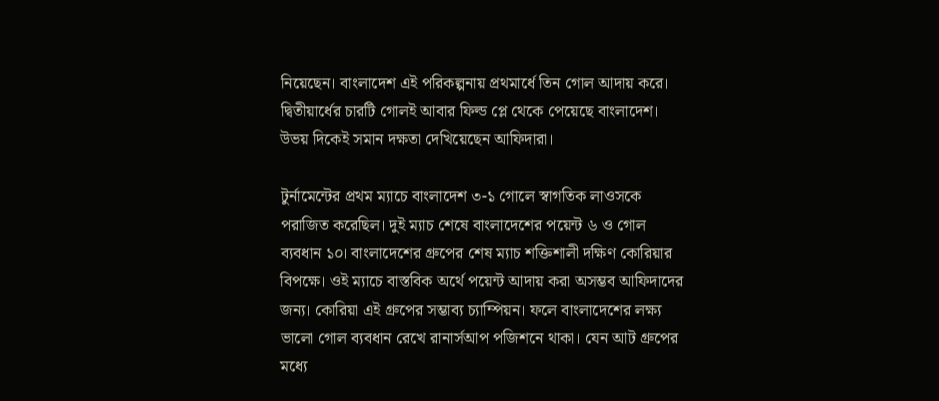নিয়েছেন। বাংলাদেশ এই পরিকল্পনায় প্রথমার্ধে তিন গোল আদায় করে। দ্বিতীয়ার্ধের চারটি গোলই আবার ফিল্ড প্লে থেকে পেয়েছে বাংলাদেশ। উভয় দিকেই সমান দক্ষতা দেখিয়েছেন আফিদারা।

টুর্নামেন্টের প্রথম ম্যাচে বাংলাদেশ ৩-১ গোলে স্বাগতিক লাওসকে পরাজিত করেছিল। দুই ম্যাচ শেষে বাংলাদেশের পয়েন্ট ৬ ও গোল ব্যবধান ১০। বাংলাদেশের গ্রুপের শেষ ম্যাচ শক্তিশালী দক্ষিণ কোরিয়ার বিপক্ষে। ওই ম্যাচে বাস্তবিক অর্থে পয়েন্ট আদায় করা অসম্ভব আফিদাদের জন্য। কোরিয়া এই গ্রুপের সম্ভাব্য চ্যাম্পিয়ন। ফলে বাংলাদেশের লক্ষ্য ভালো গোল ব্যবধান রেখে রানার্সআপ পজিশনে থাকা। যেন আট গ্রুপের মধ্যে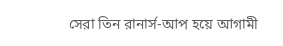সেরা তিন রানার্স-আপ হয়ে আগামী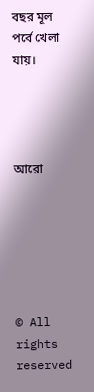বছর মূল পর্বে খেলা যায়।




আরো






© All rights reserved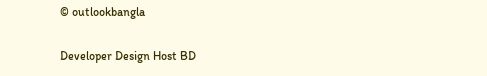© outlookbangla

Developer Design Host BD